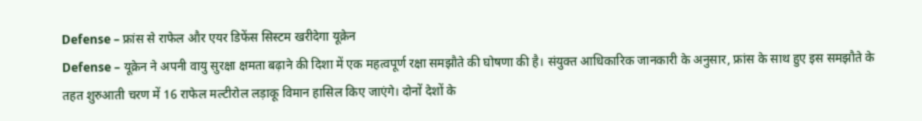Defense – फ्रांस से राफेल और एयर डिफेंस सिस्टम खरीदेगा यूक्रेन
Defense – यूक्रेन ने अपनी वायु सुरक्षा क्षमता बढ़ाने की दिशा में एक महत्वपूर्ण रक्षा समझौते की घोषणा की है। संयुक्त आधिकारिक जानकारी के अनुसार, फ्रांस के साथ हुए इस समझौते के तहत शुरुआती चरण में 16 राफेल मल्टीरोल लड़ाकू विमान हासिल किए जाएंगे। दोनों देशों के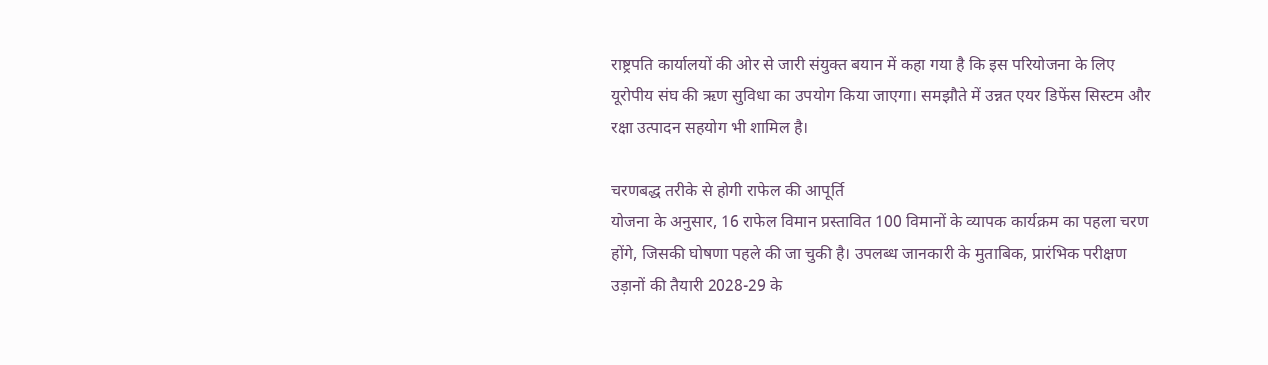राष्ट्रपति कार्यालयों की ओर से जारी संयुक्त बयान में कहा गया है कि इस परियोजना के लिए यूरोपीय संघ की ऋण सुविधा का उपयोग किया जाएगा। समझौते में उन्नत एयर डिफेंस सिस्टम और रक्षा उत्पादन सहयोग भी शामिल है।

चरणबद्ध तरीके से होगी राफेल की आपूर्ति
योजना के अनुसार, 16 राफेल विमान प्रस्तावित 100 विमानों के व्यापक कार्यक्रम का पहला चरण होंगे, जिसकी घोषणा पहले की जा चुकी है। उपलब्ध जानकारी के मुताबिक, प्रारंभिक परीक्षण उड़ानों की तैयारी 2028-29 के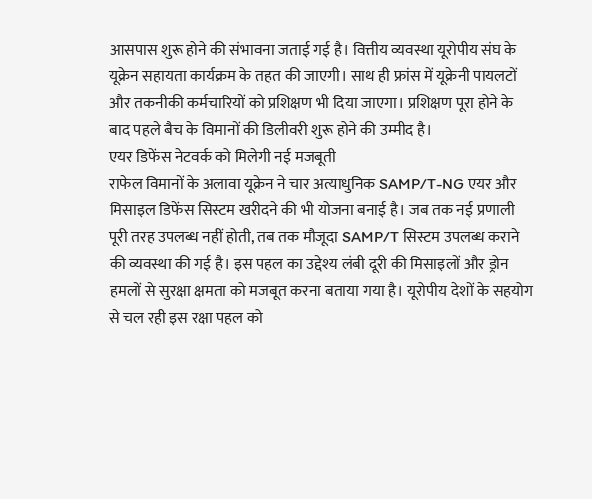आसपास शुरू होने की संभावना जताई गई है। वित्तीय व्यवस्था यूरोपीय संघ के यूक्रेन सहायता कार्यक्रम के तहत की जाएगी। साथ ही फ्रांस में यूक्रेनी पायलटों और तकनीकी कर्मचारियों को प्रशिक्षण भी दिया जाएगा। प्रशिक्षण पूरा होने के बाद पहले बैच के विमानों की डिलीवरी शुरू होने की उम्मीद है।
एयर डिफेंस नेटवर्क को मिलेगी नई मजबूती
राफेल विमानों के अलावा यूक्रेन ने चार अत्याधुनिक SAMP/T-NG एयर और मिसाइल डिफेंस सिस्टम खरीदने की भी योजना बनाई है। जब तक नई प्रणाली पूरी तरह उपलब्ध नहीं होती, तब तक मौजूदा SAMP/T सिस्टम उपलब्ध कराने की व्यवस्था की गई है। इस पहल का उद्देश्य लंबी दूरी की मिसाइलों और ड्रोन हमलों से सुरक्षा क्षमता को मजबूत करना बताया गया है। यूरोपीय देशों के सहयोग से चल रही इस रक्षा पहल को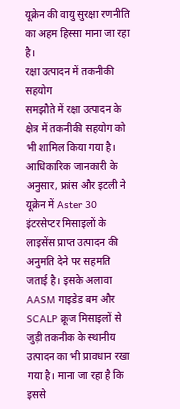यूक्रेन की वायु सुरक्षा रणनीति का अहम हिस्सा माना जा रहा है।
रक्षा उत्पादन में तकनीकी सहयोग
समझौते में रक्षा उत्पादन के क्षेत्र में तकनीकी सहयोग को भी शामिल किया गया है। आधिकारिक जानकारी के अनुसार, फ्रांस और इटली ने यूक्रेन में Aster 30 इंटरसेप्टर मिसाइलों के लाइसेंस प्राप्त उत्पादन की अनुमति देने पर सहमति जताई है। इसके अलावा AASM गाइडेड बम और SCALP क्रूज मिसाइलों से जुड़ी तकनीक के स्थानीय उत्पादन का भी प्रावधान रखा गया है। माना जा रहा है कि इससे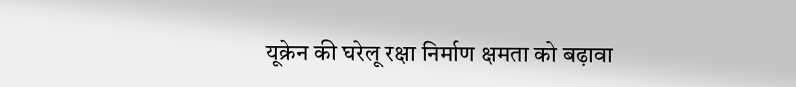यूक्रेन की घरेलू रक्षा निर्माण क्षमता को बढ़ावा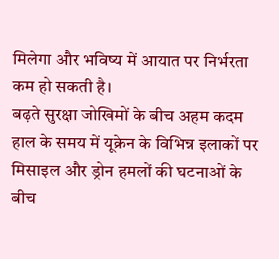मिलेगा और भविष्य में आयात पर निर्भरता कम हो सकती है।
बढ़ते सुरक्षा जोखिमों के बीच अहम कदम
हाल के समय में यूक्रेन के विभिन्न इलाकों पर मिसाइल और ड्रोन हमलों की घटनाओं के बीच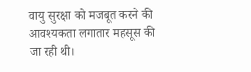वायु सुरक्षा को मजबूत करने की आवश्यकता लगातार महसूस की जा रही थी।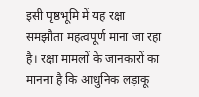इसी पृष्ठभूमि में यह रक्षा समझौता महत्वपूर्ण माना जा रहा है। रक्षा मामलों के जानकारों का मानना है कि आधुनिक लड़ाकू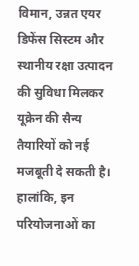विमान, उन्नत एयर डिफेंस सिस्टम और स्थानीय रक्षा उत्पादन की सुविधा मिलकर यूक्रेन की सैन्य तैयारियों को नई मजबूती दे सकती है। हालांकि, इन परियोजनाओं का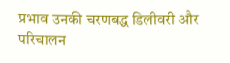प्रभाव उनकी चरणबद्ध डिलीवरी और परिचालन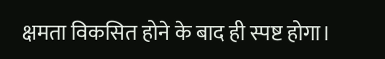क्षमता विकसित होने के बाद ही स्पष्ट होगा।